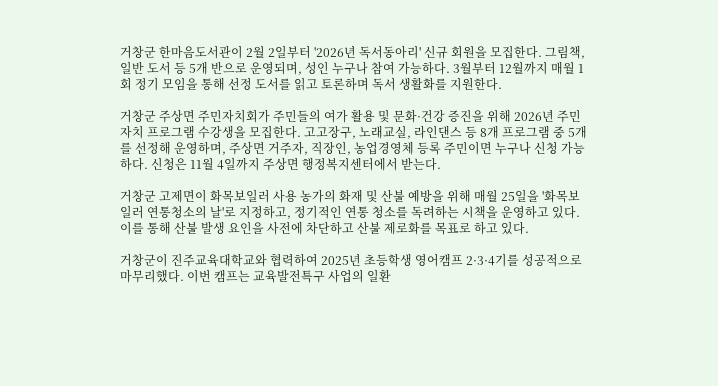거창군 한마음도서관이 2월 2일부터 '2026년 독서동아리' 신규 회원을 모집한다. 그림책, 일반 도서 등 5개 반으로 운영되며, 성인 누구나 참여 가능하다. 3월부터 12월까지 매월 1회 정기 모임을 통해 선정 도서를 읽고 토론하며 독서 생활화를 지원한다.

거창군 주상면 주민자치회가 주민들의 여가 활용 및 문화·건강 증진을 위해 2026년 주민자치 프로그램 수강생을 모집한다. 고고장구, 노래교실, 라인댄스 등 8개 프로그램 중 5개를 선정해 운영하며, 주상면 거주자, 직장인, 농업경영체 등록 주민이면 누구나 신청 가능하다. 신청은 11월 4일까지 주상면 행정복지센터에서 받는다.

거창군 고제면이 화목보일러 사용 농가의 화재 및 산불 예방을 위해 매월 25일을 '화목보일러 연통청소의 날'로 지정하고, 정기적인 연통 청소를 독려하는 시책을 운영하고 있다. 이를 통해 산불 발생 요인을 사전에 차단하고 산불 제로화를 목표로 하고 있다.

거창군이 진주교육대학교와 협력하여 2025년 초등학생 영어캠프 2·3·4기를 성공적으로 마무리했다. 이번 캠프는 교육발전특구 사업의 일환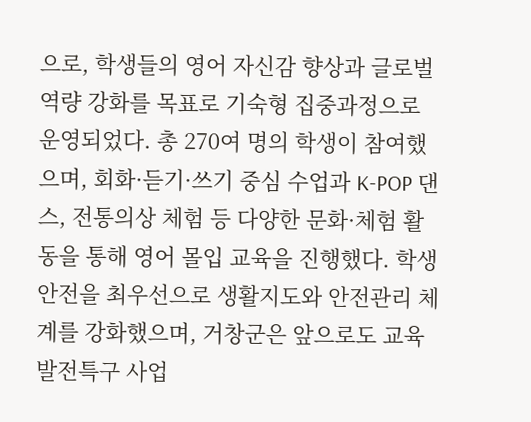으로, 학생들의 영어 자신감 향상과 글로벌 역량 강화를 목표로 기숙형 집중과정으로 운영되었다. 총 270여 명의 학생이 참여했으며, 회화·듣기·쓰기 중심 수업과 K-POP 댄스, 전통의상 체험 등 다양한 문화·체험 활동을 통해 영어 몰입 교육을 진행했다. 학생 안전을 최우선으로 생활지도와 안전관리 체계를 강화했으며, 거창군은 앞으로도 교육발전특구 사업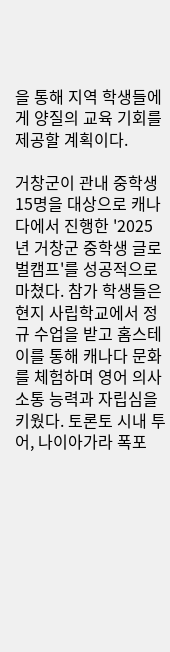을 통해 지역 학생들에게 양질의 교육 기회를 제공할 계획이다.

거창군이 관내 중학생 15명을 대상으로 캐나다에서 진행한 '2025년 거창군 중학생 글로벌캠프'를 성공적으로 마쳤다. 참가 학생들은 현지 사립학교에서 정규 수업을 받고 홈스테이를 통해 캐나다 문화를 체험하며 영어 의사소통 능력과 자립심을 키웠다. 토론토 시내 투어, 나이아가라 폭포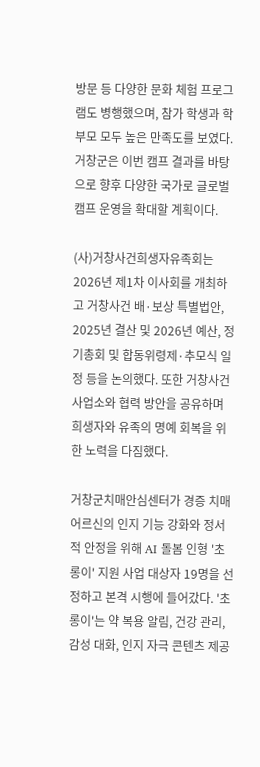방문 등 다양한 문화 체험 프로그램도 병행했으며, 참가 학생과 학부모 모두 높은 만족도를 보였다. 거창군은 이번 캠프 결과를 바탕으로 향후 다양한 국가로 글로벌캠프 운영을 확대할 계획이다.

(사)거창사건희생자유족회는 2026년 제1차 이사회를 개최하고 거창사건 배·보상 특별법안, 2025년 결산 및 2026년 예산, 정기총회 및 합동위령제·추모식 일정 등을 논의했다. 또한 거창사건사업소와 협력 방안을 공유하며 희생자와 유족의 명예 회복을 위한 노력을 다짐했다.

거창군치매안심센터가 경증 치매 어르신의 인지 기능 강화와 정서적 안정을 위해 AI 돌봄 인형 '초롱이' 지원 사업 대상자 19명을 선정하고 본격 시행에 들어갔다. '초롱이'는 약 복용 알림, 건강 관리, 감성 대화, 인지 자극 콘텐츠 제공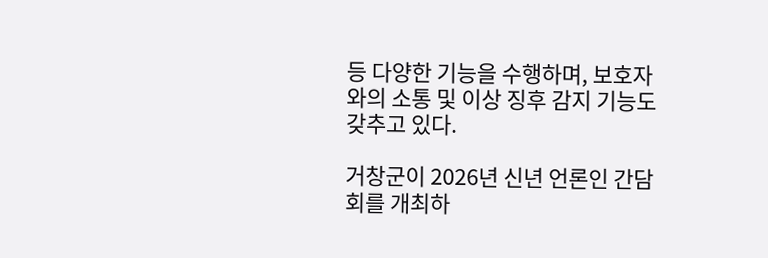등 다양한 기능을 수행하며, 보호자와의 소통 및 이상 징후 감지 기능도 갖추고 있다.

거창군이 2026년 신년 언론인 간담회를 개최하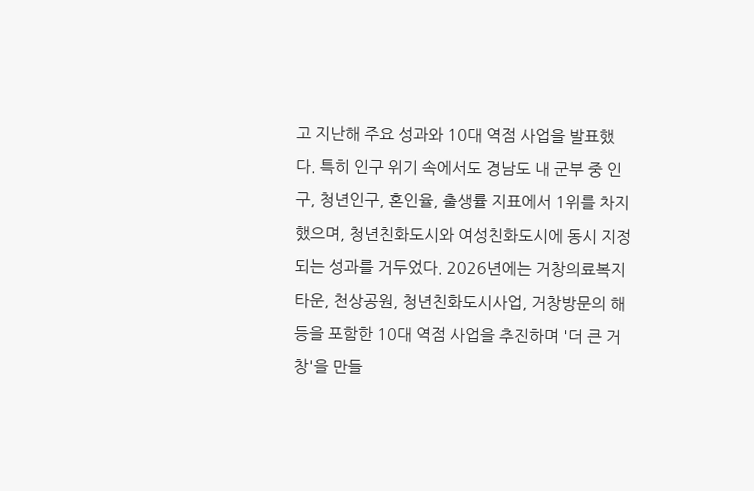고 지난해 주요 성과와 10대 역점 사업을 발표했다. 특히 인구 위기 속에서도 경남도 내 군부 중 인구, 청년인구, 혼인율, 출생률 지표에서 1위를 차지했으며, 청년친화도시와 여성친화도시에 동시 지정되는 성과를 거두었다. 2026년에는 거창의료복지타운, 천상공원, 청년친화도시사업, 거창방문의 해 등을 포함한 10대 역점 사업을 추진하며 '더 큰 거창'을 만들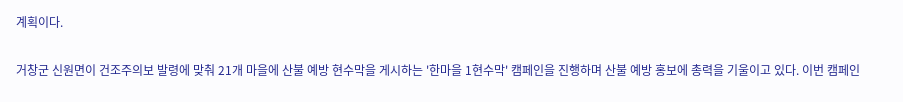계획이다.

거창군 신원면이 건조주의보 발령에 맞춰 21개 마을에 산불 예방 현수막을 게시하는 '한마을 1현수막' 캠페인을 진행하며 산불 예방 홍보에 총력을 기울이고 있다. 이번 캠페인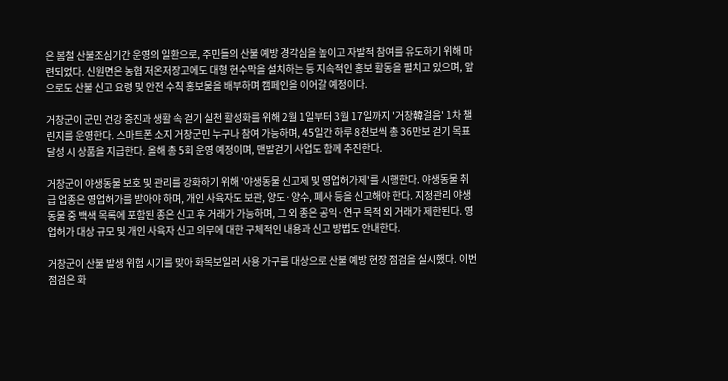은 봄철 산불조심기간 운영의 일환으로, 주민들의 산불 예방 경각심을 높이고 자발적 참여를 유도하기 위해 마련되었다. 신원면은 농협 저온저장고에도 대형 현수막을 설치하는 등 지속적인 홍보 활동을 펼치고 있으며, 앞으로도 산불 신고 요령 및 안전 수칙 홍보물을 배부하며 캠페인을 이어갈 예정이다.

거창군이 군민 건강 증진과 생활 속 걷기 실천 활성화를 위해 2월 1일부터 3월 17일까지 '거창韓걸음' 1차 챌린지를 운영한다. 스마트폰 소지 거창군민 누구나 참여 가능하며, 45일간 하루 8천보씩 총 36만보 걷기 목표 달성 시 상품을 지급한다. 올해 총 5회 운영 예정이며, 맨발걷기 사업도 함께 추진한다.

거창군이 야생동물 보호 및 관리를 강화하기 위해 '야생동물 신고제 및 영업허가제'를 시행한다. 야생동물 취급 업종은 영업허가를 받아야 하며, 개인 사육자도 보관, 양도·양수, 폐사 등을 신고해야 한다. 지정관리 야생동물 중 백색 목록에 포함된 종은 신고 후 거래가 가능하며, 그 외 종은 공익·연구 목적 외 거래가 제한된다. 영업허가 대상 규모 및 개인 사육자 신고 의무에 대한 구체적인 내용과 신고 방법도 안내한다.

거창군이 산불 발생 위험 시기를 맞아 화목보일러 사용 가구를 대상으로 산불 예방 현장 점검을 실시했다. 이번 점검은 화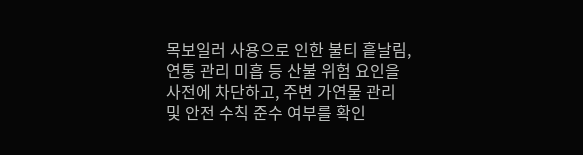목보일러 사용으로 인한 불티 흩날림, 연통 관리 미흡 등 산불 위험 요인을 사전에 차단하고, 주변 가연물 관리 및 안전 수칙 준수 여부를 확인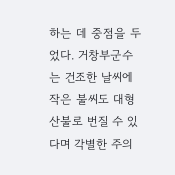하는 데 중점을 두었다. 거창부군수는 건조한 날씨에 작은 불씨도 대형 산불로 번질 수 있다며 각별한 주의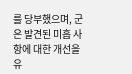를 당부했으며, 군은 발견된 미흡 사항에 대한 개선을 유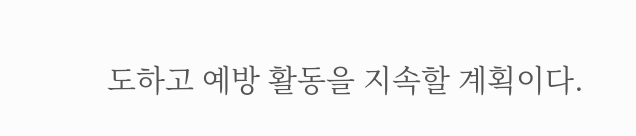도하고 예방 활동을 지속할 계획이다.